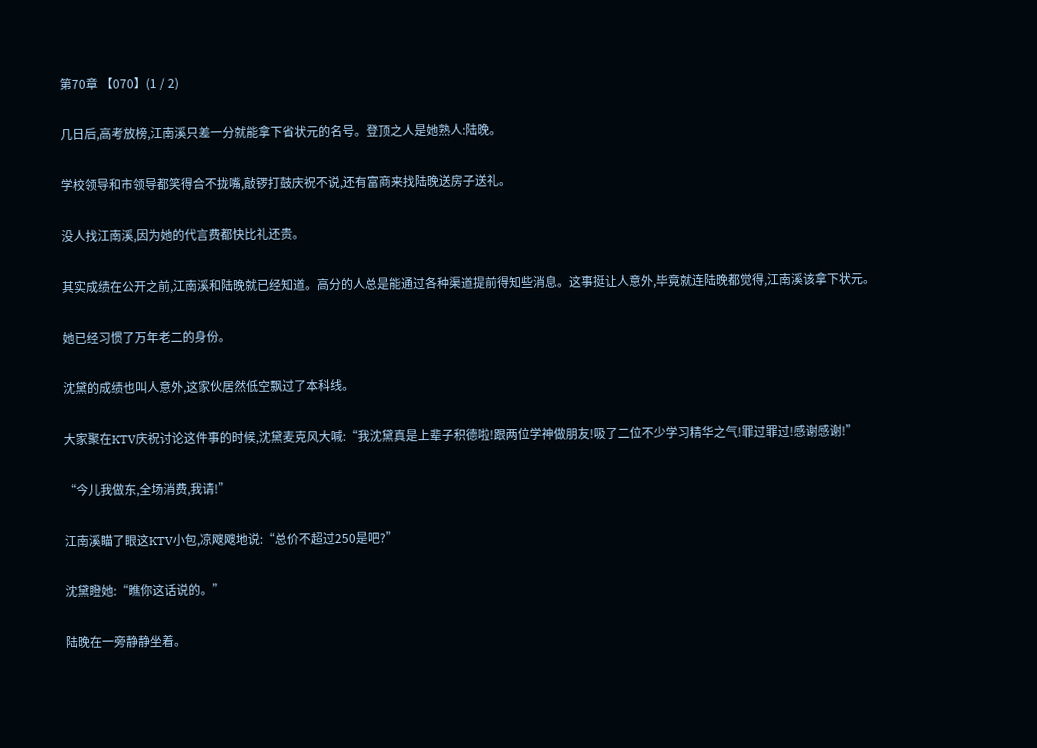第70章 【070】(1 / 2)

几日后,高考放榜,江南溪只差一分就能拿下省状元的名号。登顶之人是她熟人:陆晚。

学校领导和市领导都笑得合不拢嘴,敲锣打鼓庆祝不说,还有富商来找陆晚送房子送礼。

没人找江南溪,因为她的代言费都快比礼还贵。

其实成绩在公开之前,江南溪和陆晚就已经知道。高分的人总是能通过各种渠道提前得知些消息。这事挺让人意外,毕竟就连陆晚都觉得,江南溪该拿下状元。

她已经习惯了万年老二的身份。

沈黛的成绩也叫人意外,这家伙居然低空飘过了本科线。

大家聚在KTV庆祝讨论这件事的时候,沈黛麦克风大喊:“我沈黛真是上辈子积德啦!跟两位学神做朋友!吸了二位不少学习精华之气!罪过罪过!感谢感谢!”

“今儿我做东,全场消费,我请!”

江南溪瞄了眼这KTV小包,凉飕飕地说:“总价不超过250是吧?”

沈黛瞪她:“瞧你这话说的。”

陆晚在一旁静静坐着。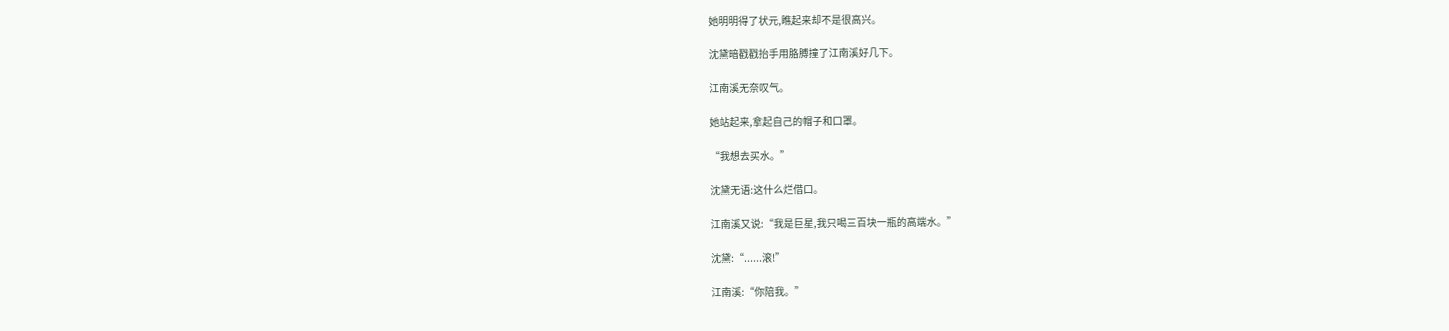她明明得了状元,瞧起来却不是很高兴。

沈黛暗戳戳抬手用胳膊撞了江南溪好几下。

江南溪无奈叹气。

她站起来,拿起自己的帽子和口罩。

“我想去买水。”

沈黛无语:这什么烂借口。

江南溪又说:“我是巨星,我只喝三百块一瓶的高端水。”

沈黛:“......滚!”

江南溪:“你陪我。”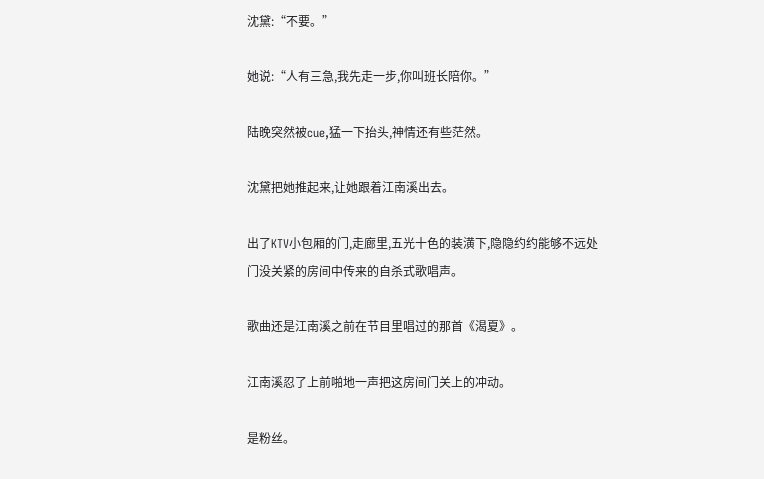沈黛:“不要。”

她说:“人有三急,我先走一步,你叫班长陪你。”

陆晚突然被cue,猛一下抬头,神情还有些茫然。

沈黛把她推起来,让她跟着江南溪出去。

出了KTV小包厢的门,走廊里,五光十色的装潢下,隐隐约约能够不远处门没关紧的房间中传来的自杀式歌唱声。

歌曲还是江南溪之前在节目里唱过的那首《渴夏》。

江南溪忍了上前啪地一声把这房间门关上的冲动。

是粉丝。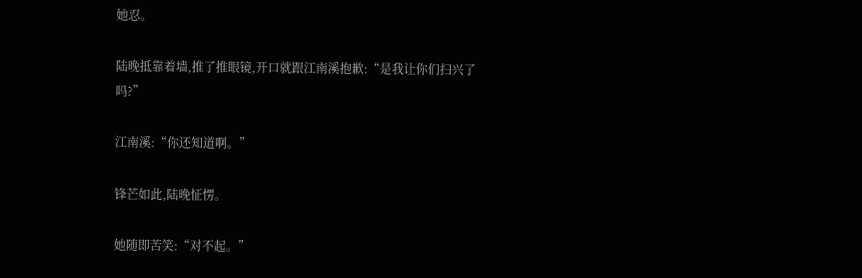她忍。

陆晚抵靠着墙,推了推眼镜,开口就跟江南溪抱歉:“是我让你们扫兴了吗?”

江南溪:“你还知道啊。”

锋芒如此,陆晚怔愣。

她随即苦笑:“对不起。”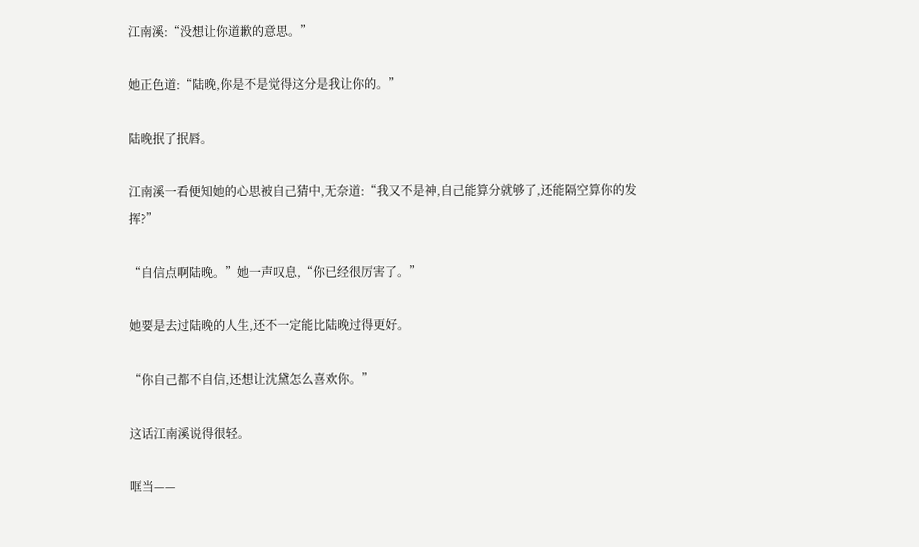江南溪:“没想让你道歉的意思。”

她正色道:“陆晚,你是不是觉得这分是我让你的。”

陆晚抿了抿唇。

江南溪一看便知她的心思被自己猜中,无奈道:“我又不是神,自己能算分就够了,还能隔空算你的发挥?”

“自信点啊陆晚。”她一声叹息,“你已经很厉害了。”

她要是去过陆晚的人生,还不一定能比陆晚过得更好。

“你自己都不自信,还想让沈黛怎么喜欢你。”

这话江南溪说得很轻。

哐当——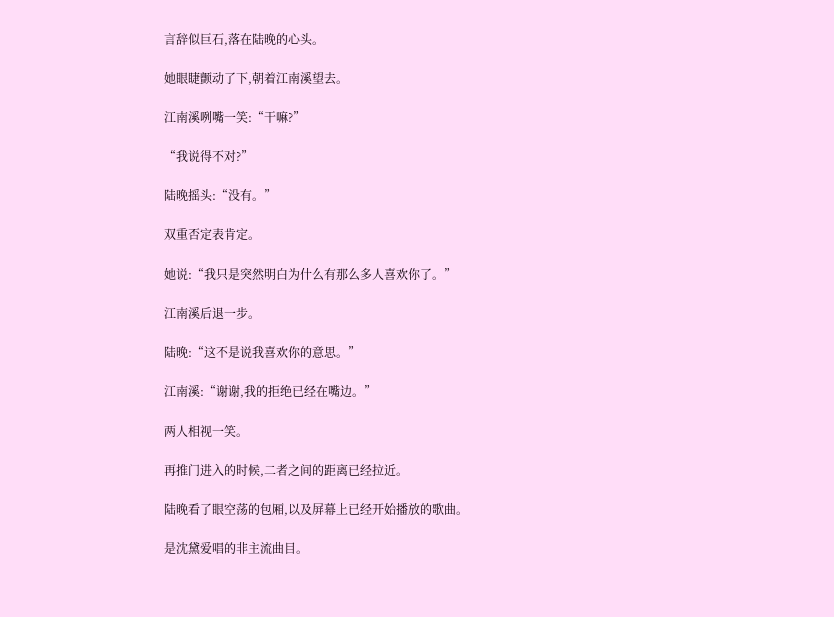言辞似巨石,落在陆晚的心头。

她眼睫颤动了下,朝着江南溪望去。

江南溪咧嘴一笑:“干嘛?”

“我说得不对?”

陆晚摇头:“没有。”

双重否定表肯定。

她说:“我只是突然明白为什么有那么多人喜欢你了。”

江南溪后退一步。

陆晚:“这不是说我喜欢你的意思。”

江南溪:“谢谢,我的拒绝已经在嘴边。”

两人相视一笑。

再推门进入的时候,二者之间的距离已经拉近。

陆晚看了眼空荡的包厢,以及屏幕上已经开始播放的歌曲。

是沈黛爱唱的非主流曲目。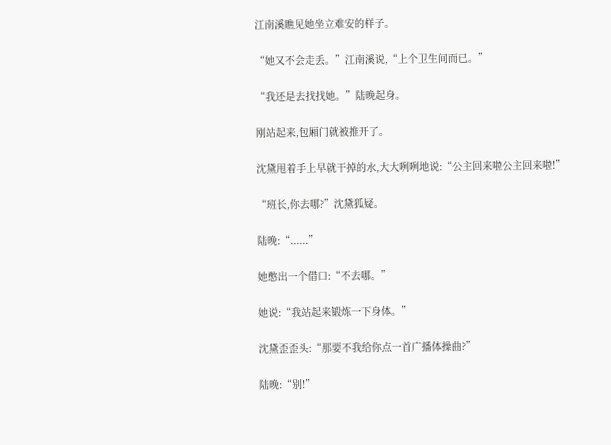江南溪瞧见她坐立难安的样子。

“她又不会走丢。”江南溪说,“上个卫生间而已。”

“我还是去找找她。”陆晚起身。

刚站起来,包厢门就被推开了。

沈黛甩着手上早就干掉的水,大大咧咧地说:“公主回来啦公主回来啦!”

“班长,你去哪?”沈黛狐疑。

陆晚:“......”

她憋出一个借口:“不去哪。”

她说:“我站起来锻炼一下身体。”

沈黛歪歪头:“那要不我给你点一首广播体操曲?”

陆晚:“别!”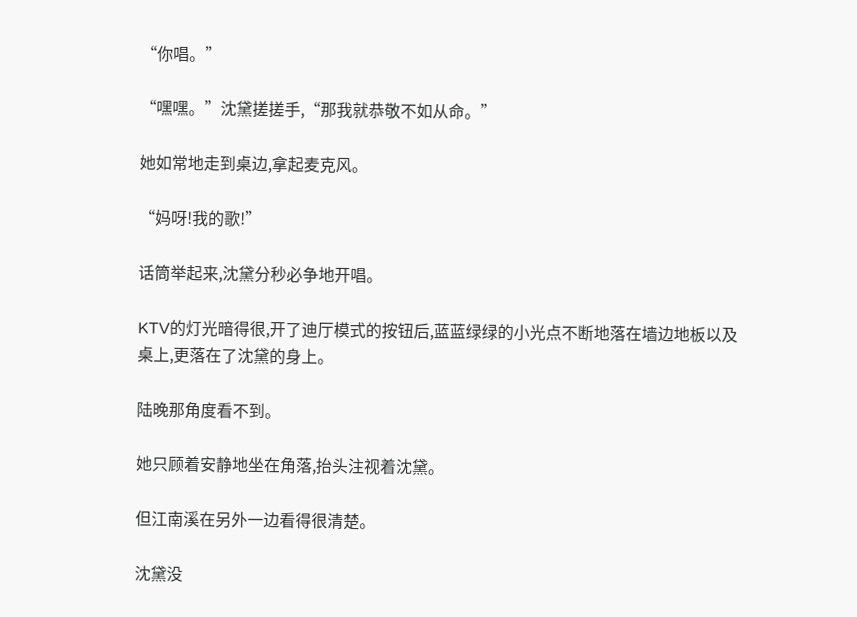“你唱。”

“嘿嘿。”沈黛搓搓手,“那我就恭敬不如从命。”

她如常地走到桌边,拿起麦克风。

“妈呀!我的歌!”

话筒举起来,沈黛分秒必争地开唱。

KTV的灯光暗得很,开了迪厅模式的按钮后,蓝蓝绿绿的小光点不断地落在墙边地板以及桌上,更落在了沈黛的身上。

陆晚那角度看不到。

她只顾着安静地坐在角落,抬头注视着沈黛。

但江南溪在另外一边看得很清楚。

沈黛没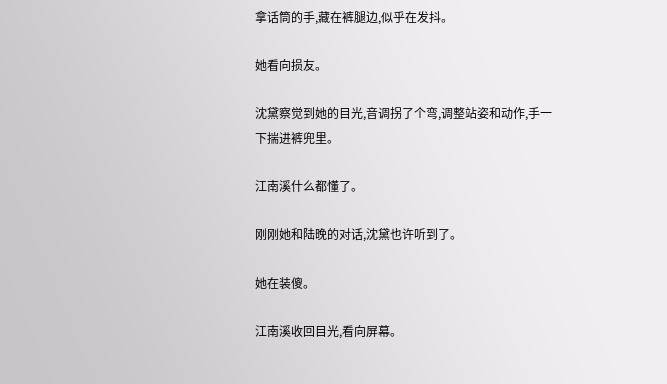拿话筒的手,藏在裤腿边,似乎在发抖。

她看向损友。

沈黛察觉到她的目光,音调拐了个弯,调整站姿和动作,手一下揣进裤兜里。

江南溪什么都懂了。

刚刚她和陆晚的对话,沈黛也许听到了。

她在装傻。

江南溪收回目光,看向屏幕。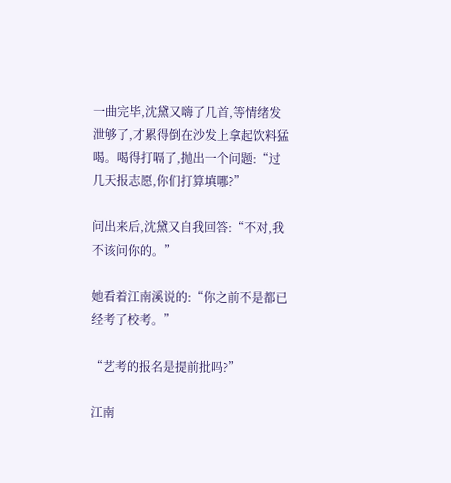一曲完毕,沈黛又嗨了几首,等情绪发泄够了,才累得倒在沙发上拿起饮料猛喝。喝得打嗝了,抛出一个问题:“过几天报志愿,你们打算填哪?”

问出来后,沈黛又自我回答:“不对,我不该问你的。”

她看着江南溪说的:“你之前不是都已经考了校考。”

“艺考的报名是提前批吗?”

江南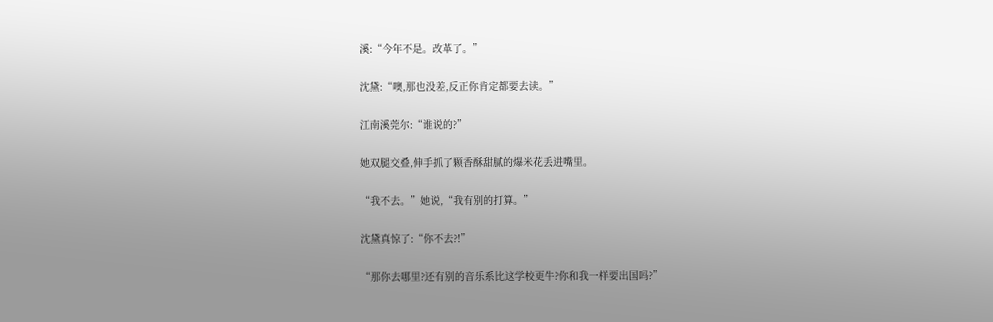溪:“今年不是。改革了。”

沈黛:“噢,那也没差,反正你肯定都要去读。”

江南溪莞尔:“谁说的?”

她双腿交叠,伸手抓了颗香酥甜腻的爆米花丢进嘴里。

“我不去。”她说,“我有别的打算。”

沈黛真惊了:“你不去?!”

“那你去哪里?还有别的音乐系比这学校更牛?你和我一样要出国吗?”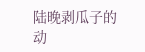陆晚剥瓜子的动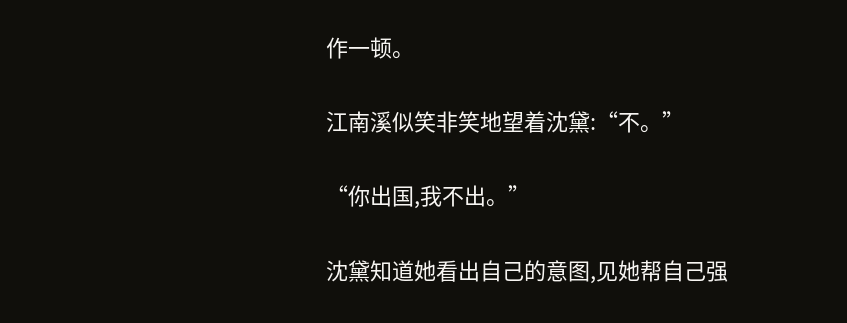作一顿。

江南溪似笑非笑地望着沈黛:“不。”

“你出国,我不出。”

沈黛知道她看出自己的意图,见她帮自己强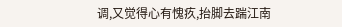调,又觉得心有愧疚,抬脚去踹江南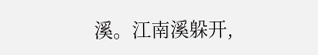溪。江南溪躲开,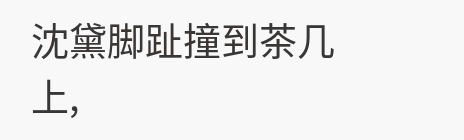沈黛脚趾撞到茶几上,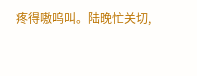疼得嗷呜叫。陆晚忙关切,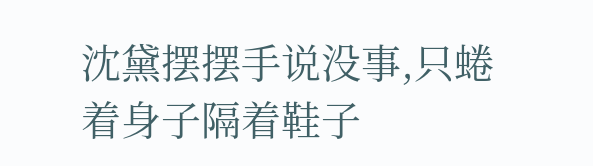沈黛摆摆手说没事,只蜷着身子隔着鞋子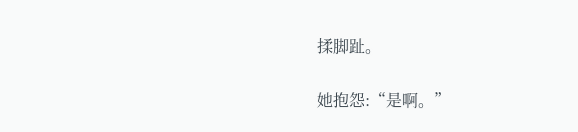揉脚趾。

她抱怨:“是啊。”